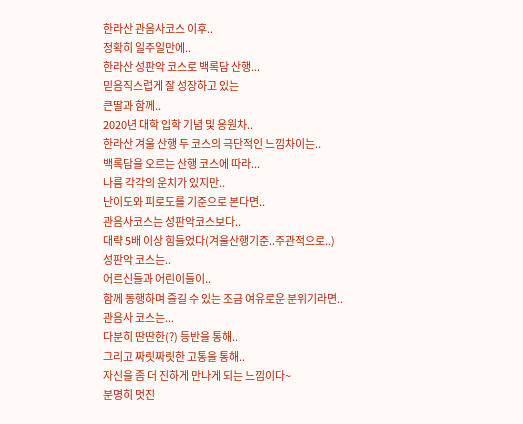한라산 관음사코스 이후..
정확히 일주일만에..
한라산 성판악 코스로 백록담 산행...
믿음직스럽게 잘 성장하고 있는
큰딸과 함께..
2020년 대학 입학 기념 및 응원차..
한라산 겨울 산행 두 코스의 극단적인 느낌차이는..
백록담을 오르는 산행 코스에 따라...
나름 각각의 운치가 있지만..
난이도와 피로도를 기준으로 본다면..
관음사코스는 성판악코스보다..
대략 5배 이상 힘들었다(겨울산행기준..주관적으로..)
성판악 코스는..
어르신들과 어린이들이..
함께 동행하며 즐길 수 있는 조금 여유로운 분위기라면..
관음사 코스는...
다분히 딴딴한(?) 등반을 통해..
그리고 짜릿짜릿한 고통을 통해..
자신을 좀 더 진하게 만나게 되는 느낌이다~
분명히 멋진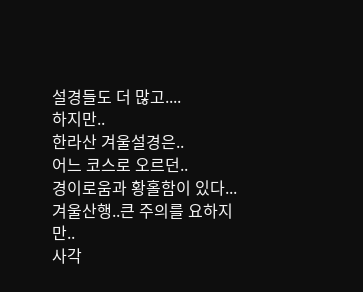설경들도 더 많고....
하지만..
한라산 겨울설경은..
어느 코스로 오르던..
경이로움과 황홀함이 있다...
겨울산행..큰 주의를 요하지만..
사각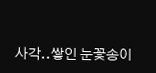사각..쌓인 눈꽃송이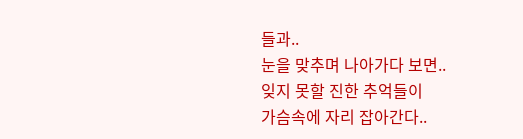들과..
눈을 맞추며 나아가다 보면..
잊지 못할 진한 추억들이
가슴속에 자리 잡아간다..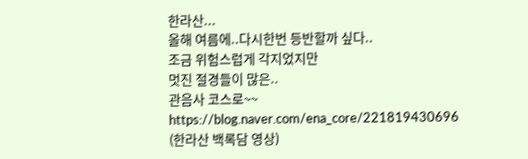한라산...
올해 여름에..다시한번 등반할까 싶다..
조금 위험스럽게 각지었지만
멋진 절경들이 많은..
관음사 코스로~~
https://blog.naver.com/ena_core/221819430696
(한라산 백록담 영상)